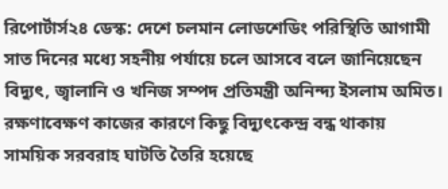রিপোর্টার্স২৪ ডেস্ক: দেশে চলমান লোডশেডিং পরিস্থিতি আগামী সাত দিনের মধ্যে সহনীয় পর্যায়ে চলে আসবে বলে জানিয়েছেন বিদ্যুৎ, জ্বালানি ও খনিজ সম্পদ প্রতিমন্ত্রী অনিন্দ্য ইসলাম অমিত। রক্ষণাবেক্ষণ কাজের কারণে কিছু বিদ্যুৎকেন্দ্র বন্ধ থাকায় সাময়িক সরবরাহ ঘাটতি তৈরি হয়েছে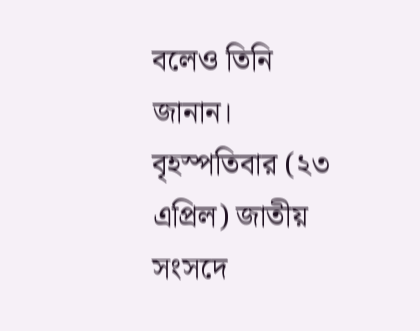বলেও তিনি জানান।
বৃহস্পতিবার (২৩ এপ্রিল) জাতীয় সংসদে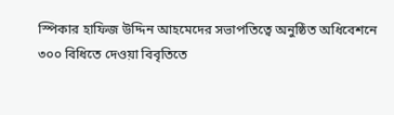স্পিকার হাফিজ উদ্দিন আহমেদের সভাপতিত্বে অনুষ্ঠিত অধিবেশনে ৩০০ বিধিতে দেওয়া বিবৃতিতে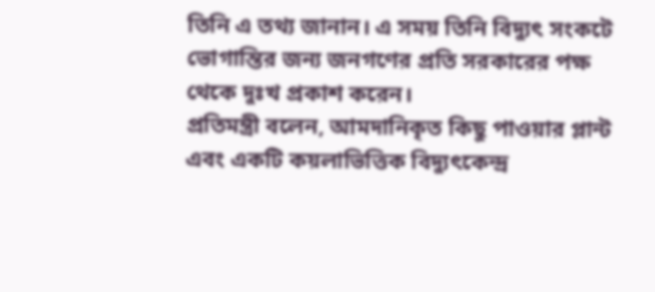তিনি এ তথ্য জানান। এ সময় তিনি বিদ্যুৎ সংকটে ভোগান্তির জন্য জনগণের প্রতি সরকারের পক্ষ থেকে দুঃখ প্রকাশ করেন।
প্রতিমন্ত্রী বলেন, আমদানিকৃত কিছু পাওয়ার প্লান্ট এবং একটি কয়লাভিত্তিক বিদ্যুৎকেন্দ্র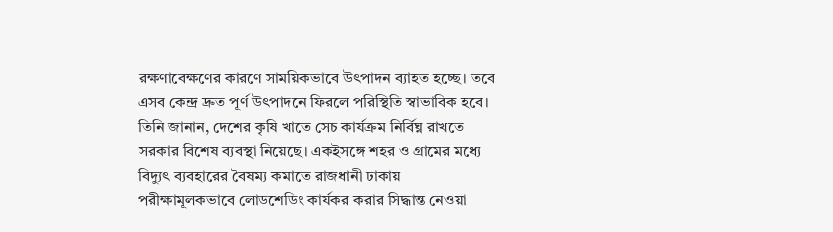রক্ষণাবেক্ষণের কারণে সাময়িকভাবে উৎপাদন ব্যাহত হচ্ছে। তবে এসব কেন্দ্র দ্রুত পূর্ণ উৎপাদনে ফিরলে পরিস্থিতি স্বাভাবিক হবে।
তিনি জানান, দেশের কৃষি খাতে সেচ কার্যক্রম নির্বিঘ্ন রাখতে সরকার বিশেষ ব্যবস্থা নিয়েছে। একইসঙ্গে শহর ও গ্রামের মধ্যে বিদ্যুৎ ব্যবহারের বৈষম্য কমাতে রাজধানী ঢাকায় পরীক্ষামূলকভাবে লোডশেডিং কার্যকর করার সিদ্ধান্ত নেওয়া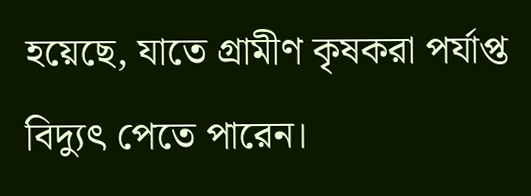হয়েছে, যাতে গ্রামীণ কৃষকরা পর্যাপ্ত বিদ্যুৎ পেতে পারেন।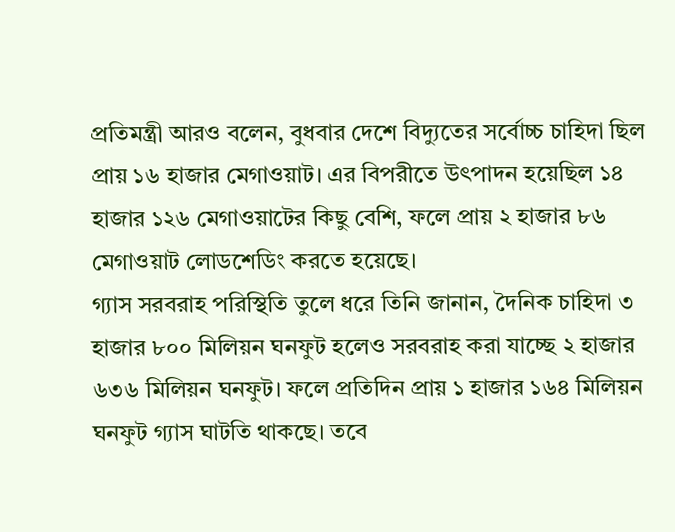প্রতিমন্ত্রী আরও বলেন, বুধবার দেশে বিদ্যুতের সর্বোচ্চ চাহিদা ছিল প্রায় ১৬ হাজার মেগাওয়াট। এর বিপরীতে উৎপাদন হয়েছিল ১৪ হাজার ১২৬ মেগাওয়াটের কিছু বেশি, ফলে প্রায় ২ হাজার ৮৬ মেগাওয়াট লোডশেডিং করতে হয়েছে।
গ্যাস সরবরাহ পরিস্থিতি তুলে ধরে তিনি জানান, দৈনিক চাহিদা ৩ হাজার ৮০০ মিলিয়ন ঘনফুট হলেও সরবরাহ করা যাচ্ছে ২ হাজার ৬৩৬ মিলিয়ন ঘনফুট। ফলে প্রতিদিন প্রায় ১ হাজার ১৬৪ মিলিয়ন ঘনফুট গ্যাস ঘাটতি থাকছে। তবে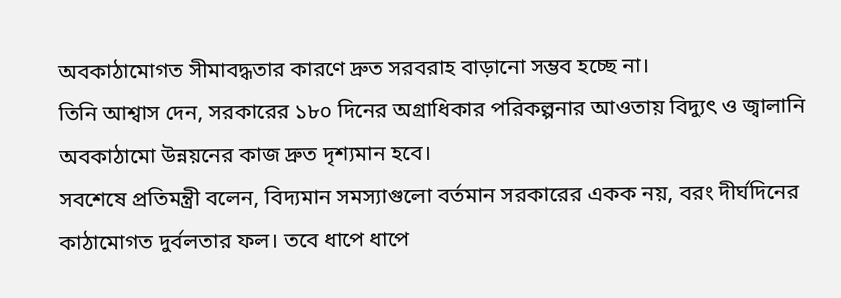অবকাঠামোগত সীমাবদ্ধতার কারণে দ্রুত সরবরাহ বাড়ানো সম্ভব হচ্ছে না।
তিনি আশ্বাস দেন, সরকারের ১৮০ দিনের অগ্রাধিকার পরিকল্পনার আওতায় বিদ্যুৎ ও জ্বালানি অবকাঠামো উন্নয়নের কাজ দ্রুত দৃশ্যমান হবে।
সবশেষে প্রতিমন্ত্রী বলেন, বিদ্যমান সমস্যাগুলো বর্তমান সরকারের একক নয়, বরং দীর্ঘদিনের কাঠামোগত দুর্বলতার ফল। তবে ধাপে ধাপে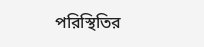পরিস্থিতির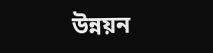উন্নয়ন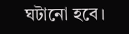ঘটানো হবে।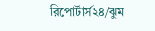রিপোর্টার্স২৪/ঝুম